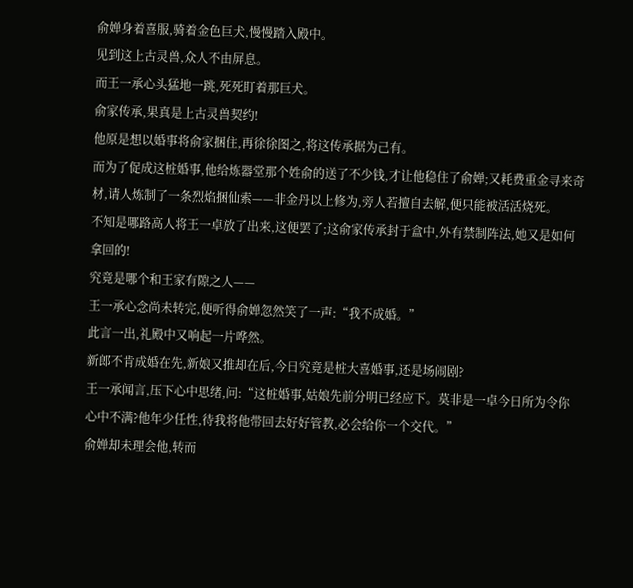俞婵身着喜服,骑着金色巨犬,慢慢踏入殿中。
见到这上古灵兽,众人不由屏息。
而王一承心头猛地一跳,死死盯着那巨犬。
俞家传承,果真是上古灵兽契约!
他原是想以婚事将俞家捆住,再徐徐图之,将这传承据为己有。
而为了促成这桩婚事,他给炼器堂那个姓俞的送了不少钱,才让他稳住了俞婵;又耗费重金寻来奇材,请人炼制了一条烈焰捆仙索——非金丹以上修为,旁人若擅自去解,便只能被活活烧死。
不知是哪路高人将王一卓放了出来,这便罢了;这俞家传承封于盒中,外有禁制阵法,她又是如何拿回的!
究竟是哪个和王家有隙之人——
王一承心念尚未转完,便听得俞婵忽然笑了一声:“我不成婚。”
此言一出,礼殿中又响起一片哗然。
新郎不肯成婚在先,新娘又推却在后,今日究竟是桩大喜婚事,还是场闹剧?
王一承闻言,压下心中思绪,问:“这桩婚事,姑娘先前分明已经应下。莫非是一卓今日所为令你心中不满?他年少任性,待我将他带回去好好管教,必会给你一个交代。”
俞婵却未理会他,转而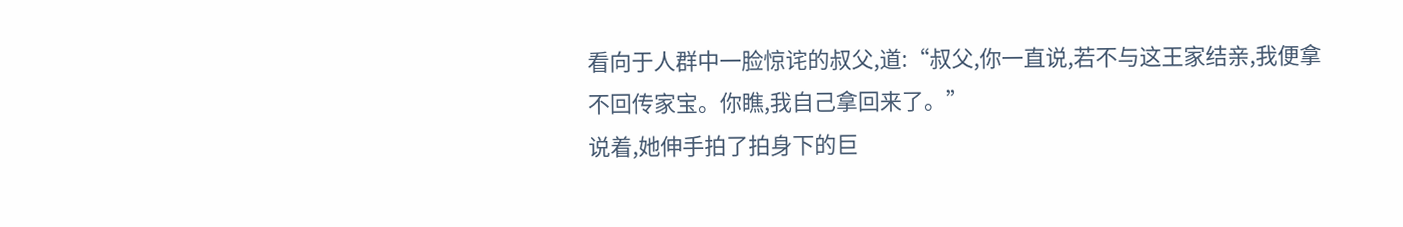看向于人群中一脸惊诧的叔父,道:“叔父,你一直说,若不与这王家结亲,我便拿不回传家宝。你瞧,我自己拿回来了。”
说着,她伸手拍了拍身下的巨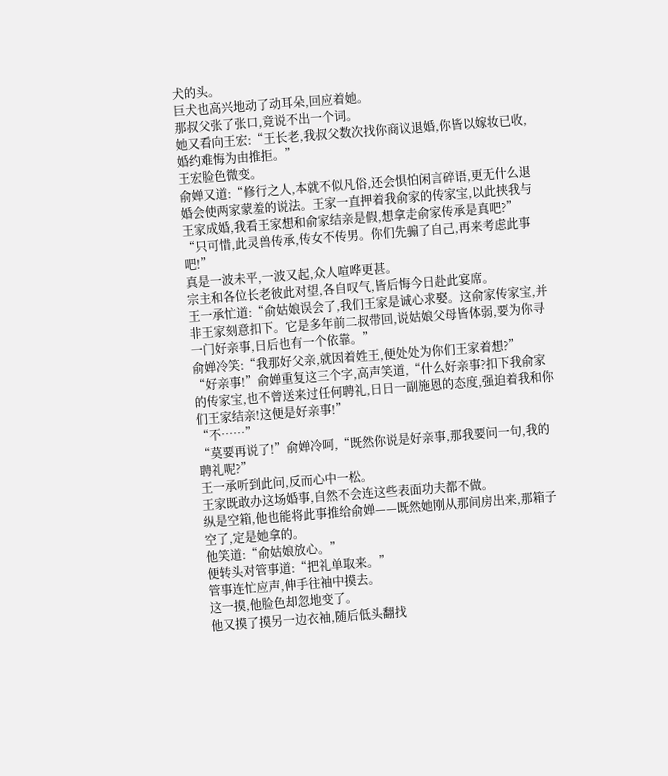犬的头。
巨犬也高兴地动了动耳朵,回应着她。
那叔父张了张口,竟说不出一个词。
她又看向王宏:“王长老,我叔父数次找你商议退婚,你皆以嫁妆已收,婚约难悔为由推拒。”
王宏脸色微变。
俞婵又道:“修行之人,本就不似凡俗,还会惧怕闲言碎语,更无什么退婚会使两家蒙羞的说法。王家一直押着我俞家的传家宝,以此挟我与王家成婚,我看王家想和俞家结亲是假,想拿走俞家传承是真吧?”
“只可惜,此灵兽传承,传女不传男。你们先骟了自己,再来考虑此事吧!”
真是一波未平,一波又起,众人喧哗更甚。
宗主和各位长老彼此对望,各自叹气,皆后悔今日赴此宴席。
王一承忙道:“俞姑娘误会了,我们王家是诚心求娶。这俞家传家宝,并非王家刻意扣下。它是多年前二叔带回,说姑娘父母皆体弱,要为你寻一门好亲事,日后也有一个依靠。”
俞婵冷笑:“我那好父亲,就因着姓王,便处处为你们王家着想?”
“好亲事!”俞婵重复这三个字,高声笑道,“什么好亲事?扣下我俞家的传家宝,也不曾送来过任何聘礼,日日一副施恩的态度,强迫着我和你们王家结亲!这便是好亲事!”
“不……”
“莫要再说了!”俞婵冷呵,“既然你说是好亲事,那我要问一句,我的聘礼呢?”
王一承听到此问,反而心中一松。
王家既敢办这场婚事,自然不会连这些表面功夫都不做。
纵是空箱,他也能将此事推给俞婵——既然她刚从那间房出来,那箱子空了,定是她拿的。
他笑道:“俞姑娘放心。”
便转头对管事道:“把礼单取来。”
管事连忙应声,伸手往袖中摸去。
这一摸,他脸色却忽地变了。
他又摸了摸另一边衣袖,随后低头翻找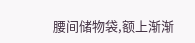腰间储物袋,额上渐渐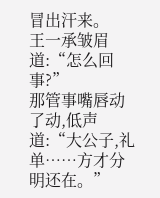冒出汗来。
王一承皱眉道:“怎么回事?”
那管事嘴唇动了动,低声道:“大公子,礼单……方才分明还在。”